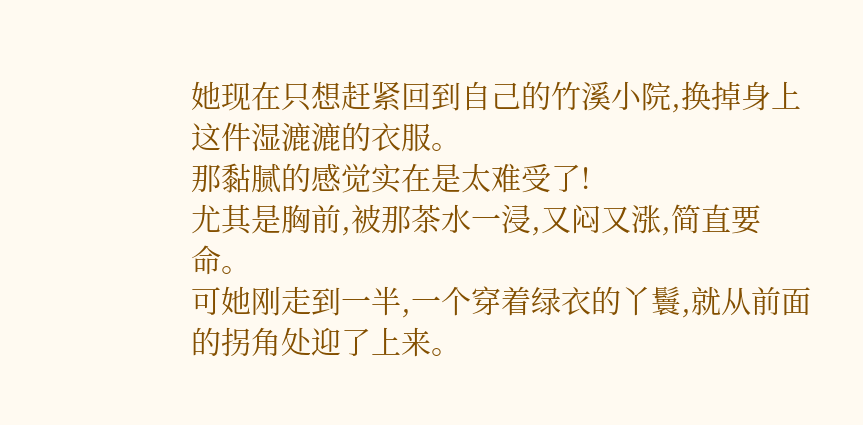她现在只想赶紧回到自己的竹溪小院,换掉身上这件湿漉漉的衣服。
那黏腻的感觉实在是太难受了!
尤其是胸前,被那茶水一浸,又闷又涨,简直要命。
可她刚走到一半,一个穿着绿衣的丫鬟,就从前面的拐角处迎了上来。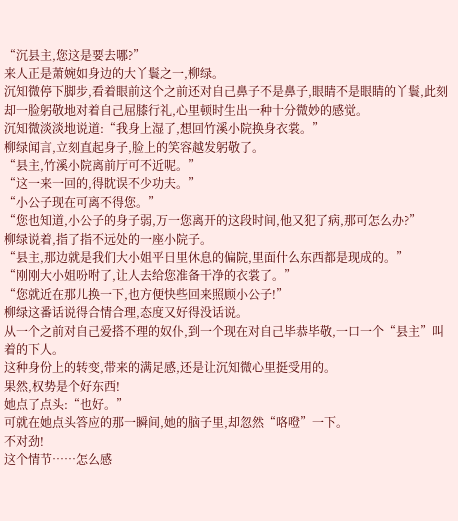“沉县主,您这是要去哪?”
来人正是萧婉如身边的大丫鬟之一,柳绿。
沉知微停下脚步,看着眼前这个之前还对自己鼻子不是鼻子,眼睛不是眼睛的丫鬟,此刻却一脸躬敬地对着自己屈膝行礼,心里顿时生出一种十分微妙的感觉。
沉知微淡淡地说道:“我身上湿了,想回竹溪小院换身衣裳。”
柳绿闻言,立刻直起身子,脸上的笑容越发躬敬了。
“县主,竹溪小院离前厅可不近呢。”
“这一来一回的,得眈误不少功夫。”
“小公子现在可离不得您。”
“您也知道,小公子的身子弱,万一您离开的这段时间,他又犯了病,那可怎么办?”
柳绿说着,指了指不远处的一座小院子。
“县主,那边就是我们大小姐平日里休息的偏院,里面什么东西都是现成的。”
“刚刚大小姐吩咐了,让人去给您准备干净的衣裳了。”
“您就近在那儿换一下,也方便快些回来照顾小公子!”
柳绿这番话说得合情合理,态度又好得没话说。
从一个之前对自己爱搭不理的奴仆,到一个现在对自己毕恭毕敬,一口一个“县主”叫着的下人。
这种身份上的转变,带来的满足感,还是让沉知微心里挺受用的。
果然,权势是个好东西!
她点了点头:“也好。”
可就在她点头答应的那一瞬间,她的脑子里,却忽然“咯噔”一下。
不对劲!
这个情节……怎么感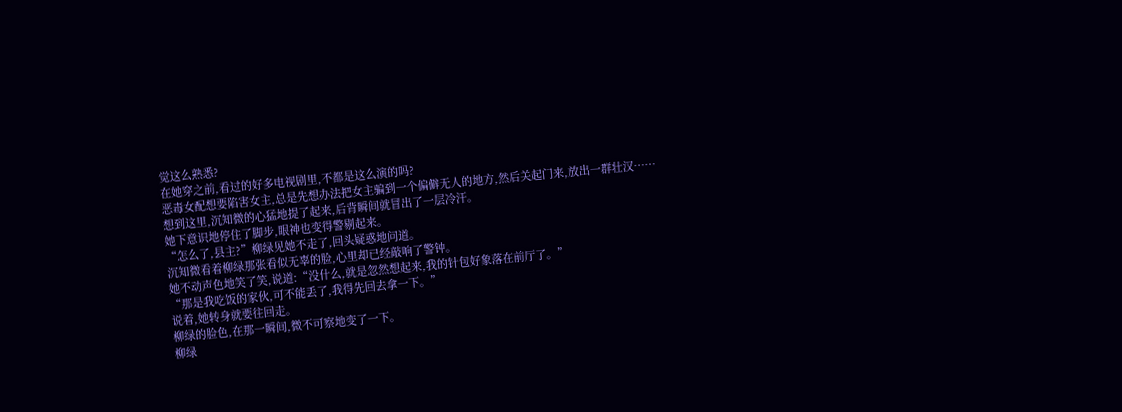觉这么熟悉?
在她穿之前,看过的好多电视剧里,不都是这么演的吗?
恶毒女配想要陷害女主,总是先想办法把女主骗到一个偏僻无人的地方,然后关起门来,放出一群壮汉……
想到这里,沉知微的心猛地提了起来,后背瞬间就冒出了一层冷汗。
她下意识地停住了脚步,眼神也变得警剔起来。
“怎么了,县主?”柳绿见她不走了,回头疑惑地问道。
沉知微看着柳绿那张看似无辜的脸,心里却已经敲响了警钟。
她不动声色地笑了笑,说道:“没什么,就是忽然想起来,我的针包好象落在前厅了。”
“那是我吃饭的家伙,可不能丢了,我得先回去拿一下。”
说着,她转身就要往回走。
柳绿的脸色,在那一瞬间,微不可察地变了一下。
柳绿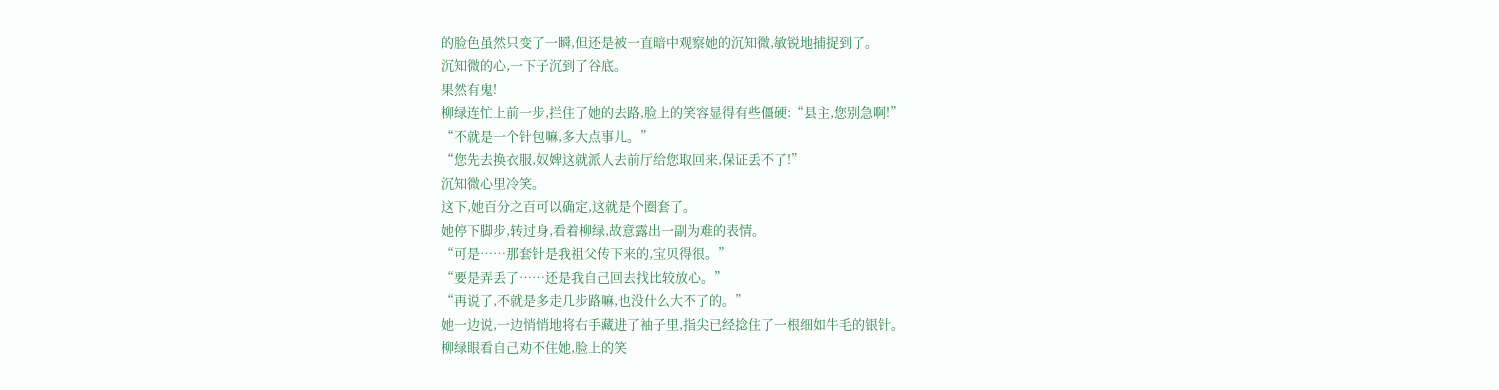的脸色虽然只变了一瞬,但还是被一直暗中观察她的沉知微,敏锐地捕捉到了。
沉知微的心,一下子沉到了谷底。
果然有鬼!
柳绿连忙上前一步,拦住了她的去路,脸上的笑容显得有些僵硬:“县主,您别急啊!”
“不就是一个针包嘛,多大点事儿。”
“您先去换衣服,奴婢这就派人去前厅给您取回来,保证丢不了!”
沉知微心里冷笑。
这下,她百分之百可以确定,这就是个圈套了。
她停下脚步,转过身,看着柳绿,故意露出一副为难的表情。
“可是……那套针是我祖父传下来的,宝贝得很。”
“要是弄丢了……还是我自己回去找比较放心。”
“再说了,不就是多走几步路嘛,也没什么大不了的。”
她一边说,一边悄悄地将右手藏进了袖子里,指尖已经捻住了一根细如牛毛的银针。
柳绿眼看自己劝不住她,脸上的笑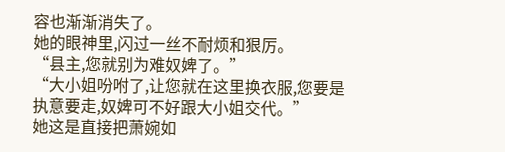容也渐渐消失了。
她的眼神里,闪过一丝不耐烦和狠厉。
“县主,您就别为难奴婢了。”
“大小姐吩咐了,让您就在这里换衣服,您要是执意要走,奴婢可不好跟大小姐交代。”
她这是直接把萧婉如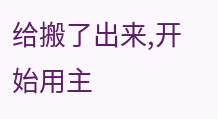给搬了出来,开始用主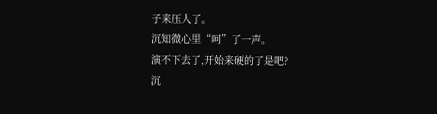子来压人了。
沉知微心里“呵”了一声。
演不下去了,开始来硬的了是吧?
沉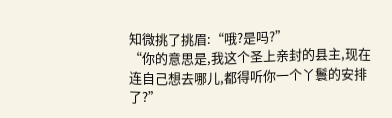知微挑了挑眉:“哦?是吗?”
“你的意思是,我这个圣上亲封的县主,现在连自己想去哪儿,都得听你一个丫鬟的安排了?”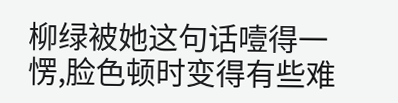柳绿被她这句话噎得一愣,脸色顿时变得有些难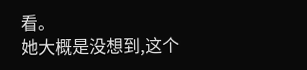看。
她大概是没想到,这个